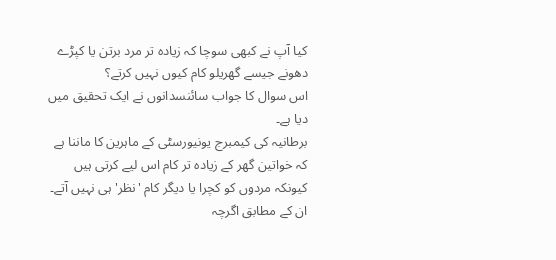کیا آپ نے کبھی سوچا کہ زیادہ تر مرد برتن یا کپڑے دھونے جیسے گھریلو کام کیوں نہیں کرتے؟
اس سوال کا جواب سائنسدانوں نے ایک تحقیق میں دیا ہے۔
برطانیہ کی کیمبرج یونیورسٹی کے ماہرین کا ماننا ہے کہ خواتین گھر کے زیادہ تر کام اس لیے کرتی ہیں کیونکہ مردوں کو کچرا یا دیگر کام 'نظر' ہی نہیں آتے۔
ان کے مطابق اگرچہ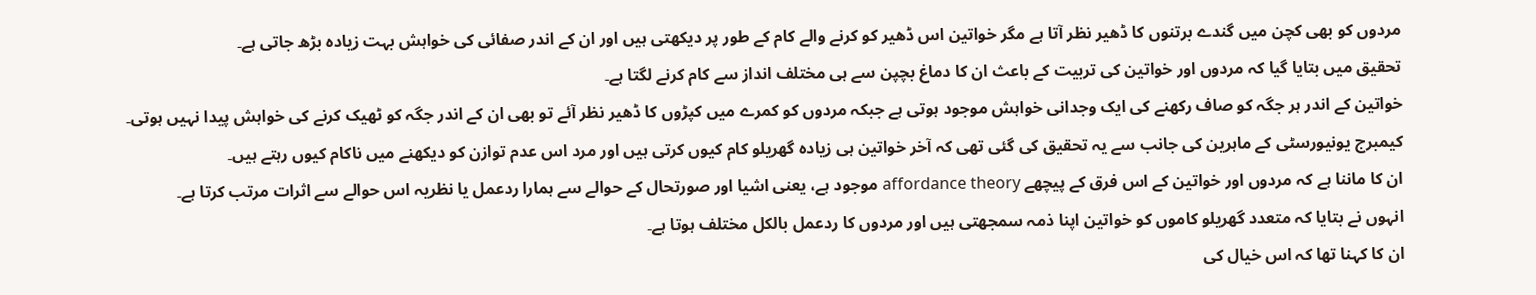مردوں کو بھی کچن میں گندے برتنوں کا ڈھیر نظر آتا ہے مگر خواتین اس ڈھیر کو کرنے والے کام کے طور پر دیکھتی ہیں اور ان کے اندر صفائی کی خواہش بہت زیادہ بڑھ جاتی ہے۔
تحقیق میں بتایا گیا کہ مردوں اور خواتین کی تربیت کے باعث ان کا دماغ بچپن سے ہی مختلف انداز سے کام کرنے لگتا ہے۔
خواتین کے اندر ہر جگہ کو صاف رکھنے کی ایک وجدانی خواہش موجود ہوتی ہے جبکہ مردوں کو کمرے میں کپڑوں کا ڈھیر نظر آئے تو بھی ان کے اندر جگہ کو ٹھیک کرنے کی خواہش پیدا نہیں ہوتی۔
کیمبرج یونیورسٹی کے ماہرین کی جانب سے یہ تحقیق کی گئی تھی کہ آخر خواتین ہی زیادہ گھریلو کام کیوں کرتی ہیں اور مرد اس عدم توازن کو دیکھنے میں ناکام کیوں رہتے ہیں۔
ان کا ماننا ہے کہ مردوں اور خواتین کے اس فرق کے پیچھے affordance theory موجود ہے، یعنی اشیا اور صورتحال کے حوالے سے ہمارا ردعمل یا نظریہ اس حوالے سے اثرات مرتب کرتا ہے۔
انہوں نے بتایا کہ متعدد گھریلو کاموں کو خواتین اپنا ذمہ سمجھتی ہیں اور مردوں کا ردعمل بالکل مختلف ہوتا ہے۔
ان کا کہنا تھا کہ اس خیال کی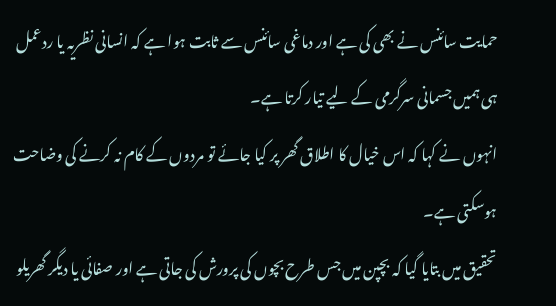حمایت سائنس نے بھی کی ہے اور دماغی سائنس سے ثابت ہوا ہے کہ انسانی نظریہ یا ردعمل ہی ہمیں جسمانی سرگرمی کے لیے تیار کرتا ہے۔
انہوں نے کہا کہ اس خیال کا اطلاق گھر پر کیا جائے تو مردوں کے کام نہ کرنے کی وضاحت ہوسکتی ہے۔
تحقیق میں بتایا گیا کہ بچپن میں جس طرح بچوں کی پرورش کی جاتی ہے اور صفائی یا دیگر گھریلو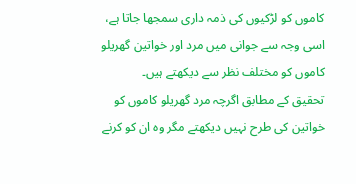کاموں کو لڑکیوں کی ذمہ داری سمجھا جاتا ہے، اسی وجہ سے جوانی میں مرد اور خواتین گھریلو کاموں کو مختلف نظر سے دیکھتے ہیں۔
تحقیق کے مطابق اگرچہ مرد گھریلو کاموں کو خواتین کی طرح نہیں دیکھتے مگر وہ ان کو کرنے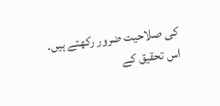کی صلاحیت ضرور رکھتے ہیں۔
اس تحقیق کے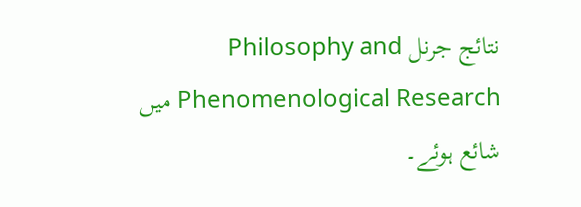نتائج جرنل Philosophy and Phenomenological Research میں شائع ہوئے۔